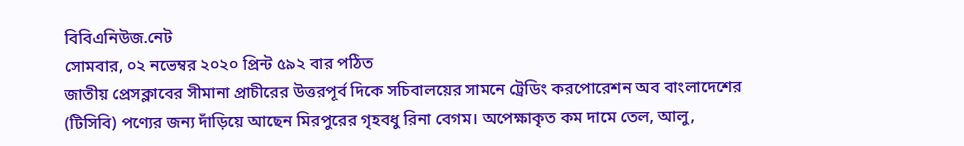বিবিএনিউজ.নেট
সোমবার, ০২ নভেম্বর ২০২০ প্রিন্ট ৫৯২ বার পঠিত
জাতীয় প্রেসক্লাবের সীমানা প্রাচীরের উত্তরপূর্ব দিকে সচিবালয়ের সামনে ট্রেডিং করপোরেশন অব বাংলাদেশের (টিসিবি) পণ্যের জন্য দাঁড়িয়ে আছেন মিরপুরের গৃহবধু রিনা বেগম। অপেক্ষাকৃত কম দামে তেল, আলু,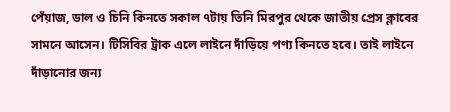পেঁয়াজ, ডাল ও চিনি কিনতে সকাল ৭টায় তিনি মিরপুর থেকে জাতীয় প্রেস ক্লাবের সামনে আসেন। টিসিবির ট্রাক এলে লাইনে দাঁড়িয়ে পণ্য কিনতে হবে। তাই লাইনে দাঁড়ানোর জন্য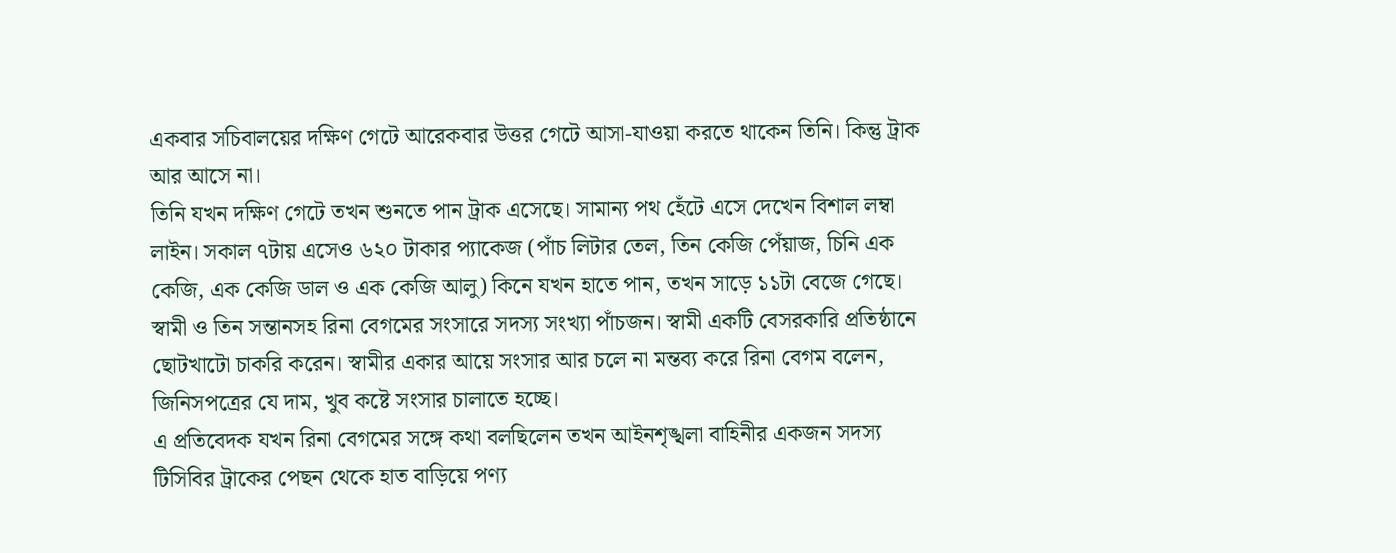একবার সচিবালয়ের দক্ষিণ গেটে আরেকবার উত্তর গেটে আসা-যাওয়া করতে থাকেন তিনি। কিন্তু ট্রাক আর আসে না।
তিনি যখন দক্ষিণ গেটে তখন শুনতে পান ট্রাক এসেছে। সামান্য পথ হেঁটে এসে দেখেন বিশাল লম্বা লাইন। সকাল ৭টায় এসেও ৬২০ টাকার প্যাকেজ (পাঁচ লিটার তেল, তিন কেজি পেঁয়াজ, চিনি এক কেজি, এক কেজি ডাল ও এক কেজি আলু) কিনে যখন হাতে পান, তখন সাড়ে ১১টা বেজে গেছে।
স্বামী ও তিন সন্তানসহ রিনা বেগমের সংসারে সদস্য সংখ্যা পাঁচজন। স্বামী একটি বেসরকারি প্রতিষ্ঠানে ছোটখাটো চাকরি করেন। স্বামীর একার আয়ে সংসার আর চলে না মন্তব্য করে রিনা বেগম বলেন, জিনিসপত্রের যে দাম, খুব কষ্টে সংসার চালাতে হচ্ছে।
এ প্রতিবেদক যখন রিনা বেগমের সঙ্গে কথা বলছিলেন তখন আইনশৃঙ্খলা বাহিনীর একজন সদস্য টিসিবির ট্রাকের পেছন থেকে হাত বাড়িয়ে পণ্য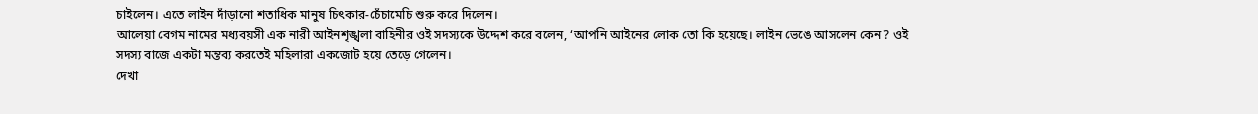চাইলেন। এতে লাইন দাঁড়ানো শতাধিক মানুষ চিৎকার-চেঁচামেচি শুরু করে দিলেন।
আলেয়া বেগম নামের মধ্যবয়সী এক নারী আইনশৃঙ্খলা বাহিনীর ওই সদস্যকে উদ্দেশ করে বলেন, ‘আপনি আইনের লোক তো কি হয়েছে। লাইন ভেঙে আসলেন কেন? ওই সদস্য বাজে একটা মন্তব্য করতেই মহিলারা একজোট হয়ে তেড়ে গেলেন।
দেখা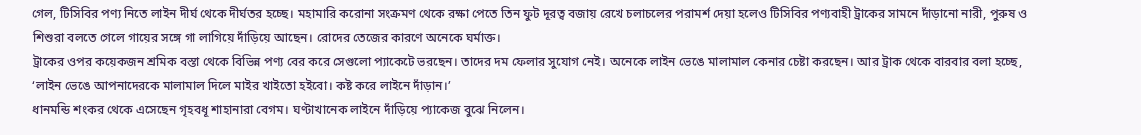গেল, টিসিবির পণ্য নিতে লাইন দীর্ঘ থেকে দীর্ঘতর হচ্ছে। মহামারি করোনা সংক্রমণ থেকে রক্ষা পেতে তিন ফুট দূরত্ব বজায় রেখে চলাচলের পরামর্শ দেয়া হলেও টিসিবির পণ্যবাহী ট্রাকের সামনে দাঁড়ানো নারী, পুরুষ ও শিশুরা বলতে গেলে গায়ের সঙ্গে গা লাগিয়ে দাঁড়িয়ে আছেন। রোদের তেজের কারণে অনেকে ঘর্মাক্ত।
ট্রাকের ওপর কয়েকজন শ্রমিক বস্তা থেকে বিভিন্ন পণ্য বের করে সেগুলো প্যাকেটে ভরছেন। তাদের দম ফেলার সুযোগ নেই। অনেকে লাইন ভেঙে মালামাল কেনার চেষ্টা করছেন। আর ট্রাক থেকে বারবার বলা হচ্ছে, ‘লাইন ভেঙে আপনাদেরকে মালামাল দিলে মাইর খাইতো হইবো। কষ্ট করে লাইনে দাঁড়ান।’
ধানমন্ডি শংকর থেকে এসেছেন গৃহবধূ শাহানারা বেগম। ঘণ্টাখানেক লাইনে দাঁড়িয়ে প্যাকেজ বুঝে নিলেন।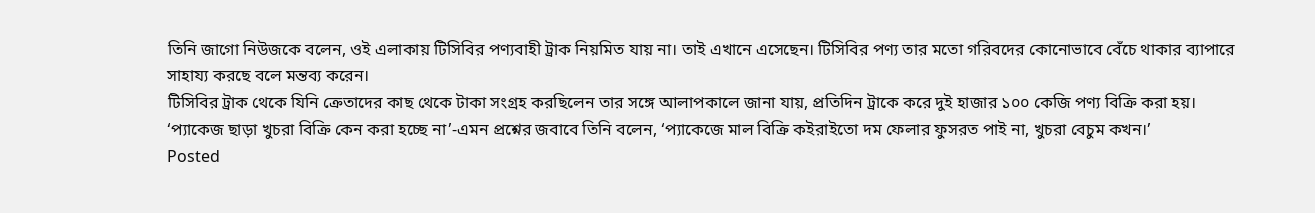তিনি জাগো নিউজকে বলেন, ওই এলাকায় টিসিবির পণ্যবাহী ট্রাক নিয়মিত যায় না। তাই এখানে এসেছেন। টিসিবির পণ্য তার মতো গরিবদের কোনোভাবে বেঁচে থাকার ব্যাপারে সাহায্য করছে বলে মন্তব্য করেন।
টিসিবির ট্রাক থেকে যিনি ক্রেতাদের কাছ থেকে টাকা সংগ্রহ করছিলেন তার সঙ্গে আলাপকালে জানা যায়, প্রতিদিন ট্রাকে করে দুই হাজার ১০০ কেজি পণ্য বিক্রি করা হয়।
‘প্যাকেজ ছাড়া খুচরা বিক্রি কেন করা হচ্ছে না’-এমন প্রশ্নের জবাবে তিনি বলেন, ‘প্যাকেজে মাল বিক্রি কইরাইতো দম ফেলার ফুসরত পাই না, খুচরা বেচুম কখন।’
Posted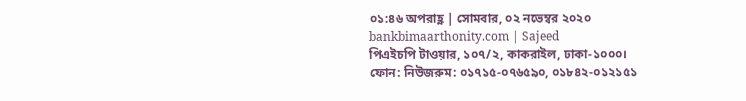০১:৪৬ অপরাহ্ণ | সোমবার, ০২ নভেম্বর ২০২০
bankbimaarthonity.com | Sajeed
পিএইচপি টাওয়ার, ১০৭/২, কাকরাইল, ঢাকা-১০০০।
ফোন: নিউজরুম: ০১৭১৫-০৭৬৫৯০, ০১৮৪২-০১২১৫১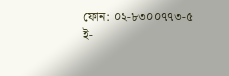ফোন: ০২-৮৩০০৭৭৩-৫
ই-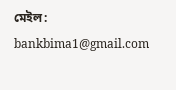মেইল: bankbima1@gmail.com